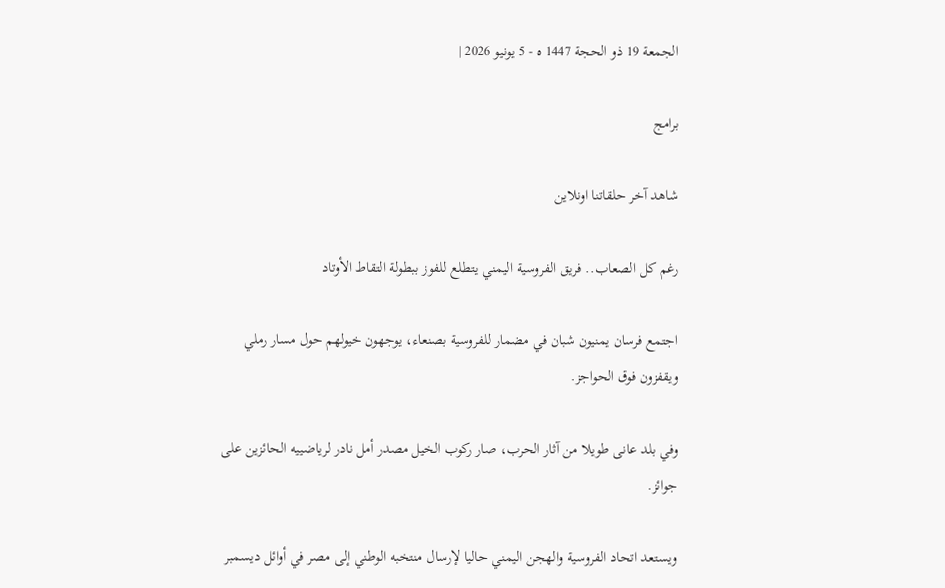الجمعة 19 ذو الحجة 1447 ه - 5 يونيو 2026 |

برامج

شاهد آخر حلقاتنا اونلاين

رغم كل الصعاب.. فريق الفروسية اليمني يتطلع للفوز ببطولة التقاط الأوتاد

اجتمع فرسان يمنيون شبان في مضمار للفروسية بصنعاء، يوجهون خيولهم حول مسار رملي ويقفزون فوق الحواجز.

وفي بلد عانى طويلا من آثار الحرب، صار ركوب الخيل مصدر أمل نادر لرياضييه الحائزين على جوائز.

ويستعد اتحاد الفروسية والهجن اليمني حاليا لإرسال منتخبه الوطني إلى مصر في أوائل ديسمبر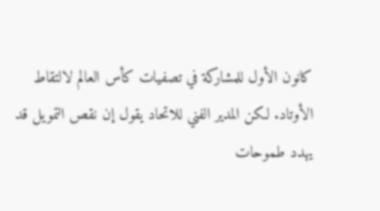كانون الأول للمشاركة في تصفيات كأس العالم لالتقاط الأوتاد. لكن المدير الفني للاتحاد يقول إن نقص التمويل قد يهدد طموحات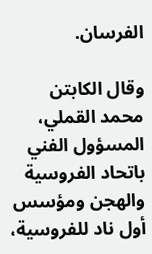الفرسان.

وقال الكابتن محمد القملي، المسؤول الفني باتحاد الفروسية والهجن ومؤسس أول ناد للفروسية،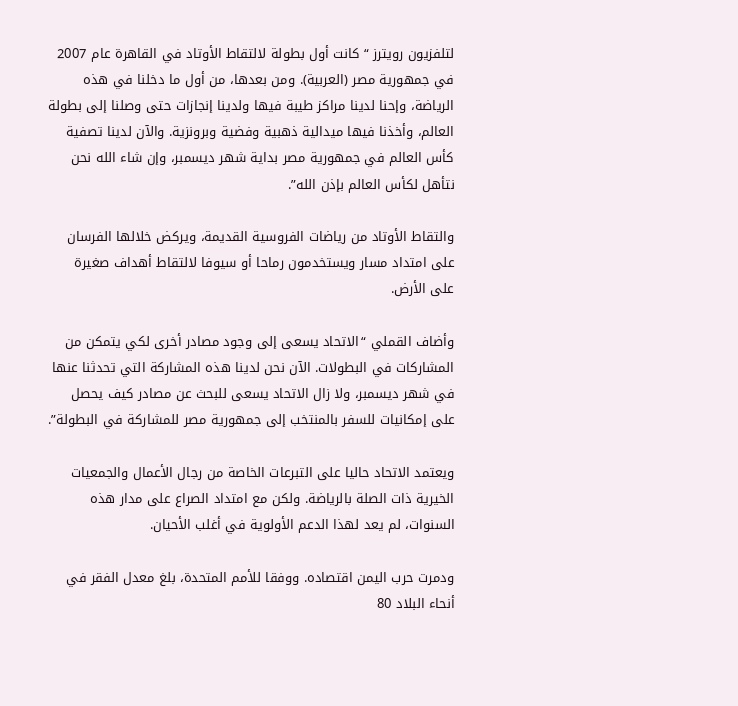لتلفزيون رويترز “كانت أول بطولة لالتقاط الأوتاد في القاهرة عام 2007 في جمهورية مصر (العربية). ومن بعدها، من أول ما دخلنا في هذه الرياضة، وإحنا لدينا مراكز طيبة فيها ولدينا إنجازات حتى وصلنا إلى بطولة العالم، وأخذنا فيها ميدالية ذهبية وفضية وبرونزية. والآن لدينا تصفية كأس العالم في جمهورية مصر بداية شهر ديسمبر، وإن شاء الله نحن نتأهل لكأس العالم بإذن الله”.

والتقاط الأوتاد من رياضات الفروسية القديمة، ويركض خلالها الفرسان على امتداد مسار ويستخدمون رماحا أو سيوفا لالتقاط أهداف صغيرة على الأرض.

وأضاف القملي “الاتحاد يسعى إلى وجود مصادر أخرى لكي يتمكن من المشاركات في البطولات. الآن نحن لدينا هذه المشاركة التي تحدثنا عنها في شهر ديسمبر، ولا زال الاتحاد يسعى للبحث عن مصادر كيف يحصل على إمكانيات للسفر بالمنتخب إلى جمهورية مصر للمشاركة في البطولة”.

ويعتمد الاتحاد حاليا على التبرعات الخاصة من رجال الأعمال والجمعيات الخيرية ذات الصلة بالرياضة. ولكن مع امتداد الصراع على مدار هذه السنوات، لم يعد لهذا الدعم الأولوية في أغلب الأحيان.

ودمرت حرب اليمن اقتصاده. ووفقا للأمم المتحدة، بلغ معدل الفقر في أنحاء البلاد 80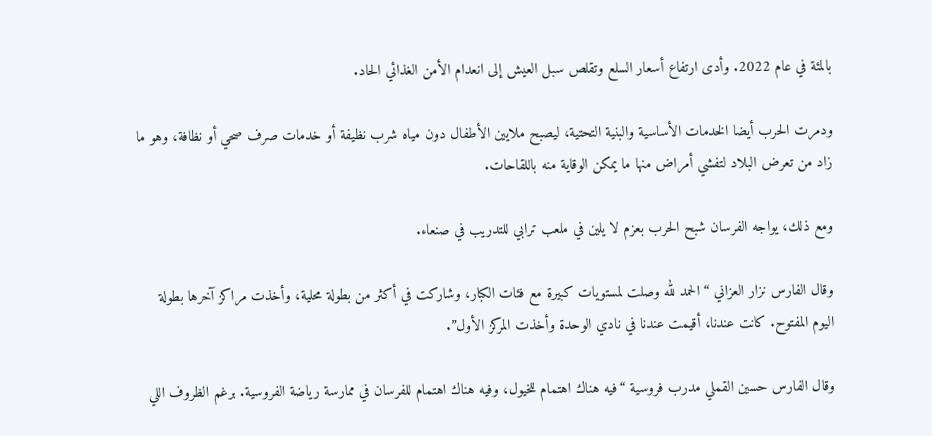بالمئة في عام 2022. وأدى ارتفاع أسعار السلع وتقلص سبل العيش إلى انعدام الأمن الغذائي الحاد.

ودمرت الحرب أيضا الخدمات الأساسية والبنية التحتية، ليصبح ملايين الأطفال دون مياه شرب نظيفة أو خدمات صرف صحي أو نظافة، وهو ما زاد من تعرض البلاد لتفشي أمراض منها ما يمكن الوقاية منه باللقاحات.

ومع ذلك، يواجه الفرسان شبح الحرب بعزم لا يلين في ملعب ترابي للتدريب في صنعاء.

وقال الفارس نزار العزاني “الحمد لله وصلت لمستويات كبيرة مع فئات الكبار، وشاركت في أكثر من بطولة محلية، وأخذت مراكز آخرها بطولة اليوم المفتوح. كانت عندنا، أقيمت عندنا في نادي الوحدة وأخذت المركز الأول”.

وقال الفارس حسين القملي مدرب فروسية “فيه هناك اهتمام للخيول، وفيه هناك اهتمام للفرسان في ممارسة رياضة الفروسية. برغم الظروف اللي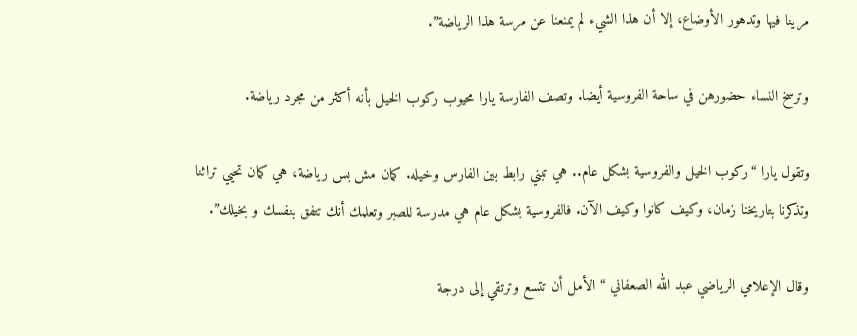مرينا فيها وتدهور الأوضاع، إلا أن هذا الشيء لم يمنعنا عن مرسة هذا الرياضة”.

وترسخ النساء حضورهن في ساحة الفروسية أيضا. وتصف الفارسة يارا محيوب ركوب الخيل بأنه أكثر من مجرد رياضة.

وتقول يارا “ركوب الخيل والفروسية بشكل عام.. هي تبني رابط بين الفارس وخيله. كمان مش بس رياضة، هي كمان تحيي تراثنا وتذكرنا بتاريخنا زمان، وكيف كانوا وكيف الآن. فالفروسية بشكل عام هي مدرسة للصبر وتعلمك أنك تتفق بنفسك و بخيلك”.

وقال الإعلامي الرياضي عبد الله الصعفاني “الأمل أن تتسع وترتقي إلى درجة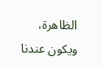الظاهرة، ويكون عندنا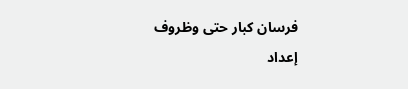فرسان كبار حتى وظروف إعداد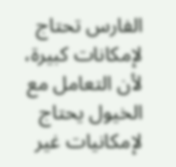الفارس تحتاج لإمكانات كبيرة، لأن التعامل مع الخيول يحتاج لإمكانيات غير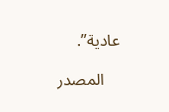عادية”.

    المصدر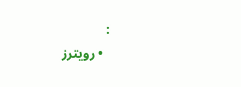:
  • رويترز